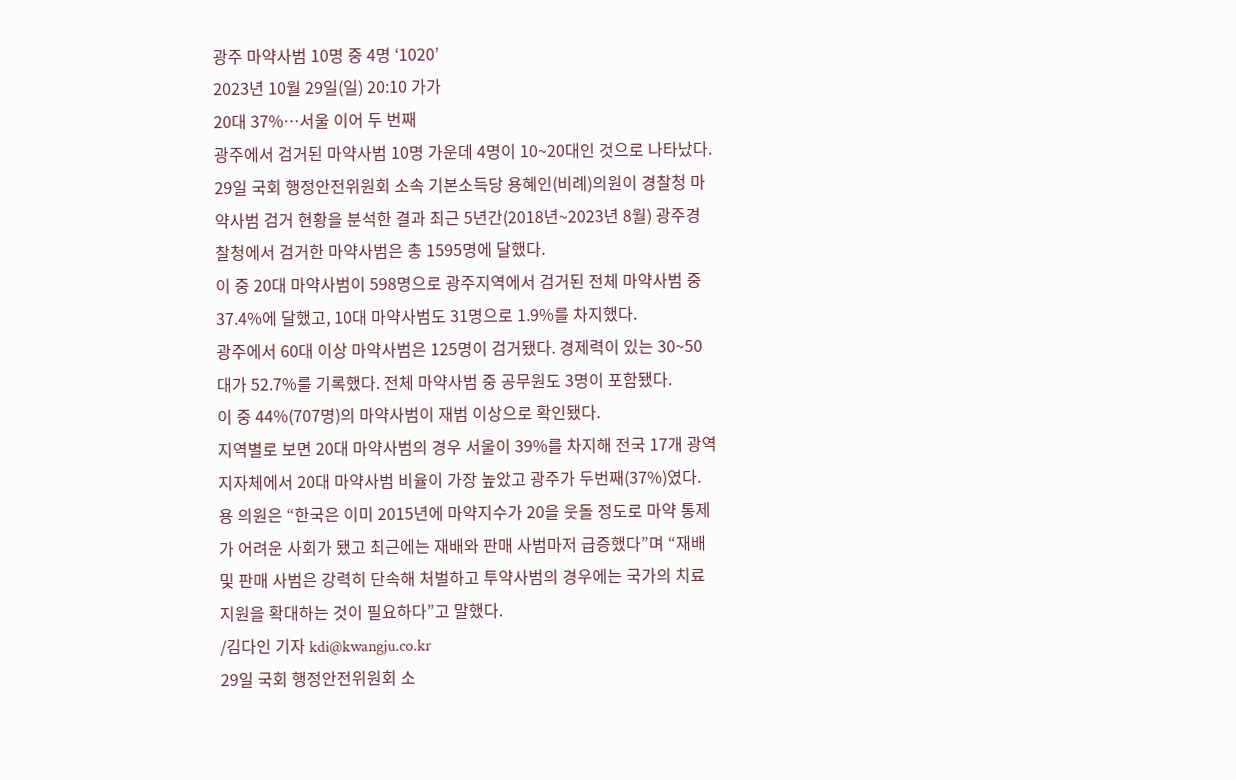광주 마약사범 10명 중 4명 ‘1020’
2023년 10월 29일(일) 20:10 가가
20대 37%…서울 이어 두 번째
광주에서 검거된 마약사범 10명 가운데 4명이 10~20대인 것으로 나타났다.
29일 국회 행정안전위원회 소속 기본소득당 용혜인(비례)의원이 경찰청 마약사범 검거 현황을 분석한 결과 최근 5년간(2018년~2023년 8월) 광주경찰청에서 검거한 마약사범은 총 1595명에 달했다.
이 중 20대 마약사범이 598명으로 광주지역에서 검거된 전체 마약사범 중 37.4%에 달했고, 10대 마약사범도 31명으로 1.9%를 차지했다.
광주에서 60대 이상 마약사범은 125명이 검거됐다. 경제력이 있는 30~50대가 52.7%를 기록했다. 전체 마약사범 중 공무원도 3명이 포함됐다.
이 중 44%(707명)의 마약사범이 재범 이상으로 확인됐다.
지역별로 보면 20대 마약사범의 경우 서울이 39%를 차지해 전국 17개 광역지자체에서 20대 마약사범 비율이 가장 높았고 광주가 두번째(37%)였다.
용 의원은 “한국은 이미 2015년에 마약지수가 20을 웃돌 정도로 마약 통제가 어려운 사회가 됐고 최근에는 재배와 판매 사범마저 급증했다”며 “재배 및 판매 사범은 강력히 단속해 처벌하고 투약사범의 경우에는 국가의 치료 지원을 확대하는 것이 필요하다”고 말했다.
/김다인 기자 kdi@kwangju.co.kr
29일 국회 행정안전위원회 소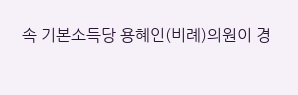속 기본소득당 용혜인(비례)의원이 경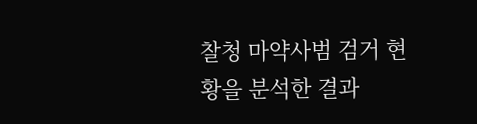찰청 마약사범 검거 현황을 분석한 결과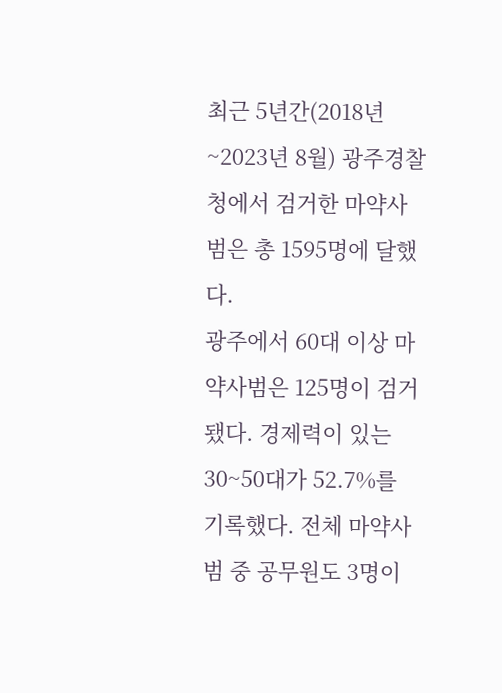최근 5년간(2018년~2023년 8월) 광주경찰청에서 검거한 마약사범은 총 1595명에 달했다.
광주에서 60대 이상 마약사범은 125명이 검거됐다. 경제력이 있는 30~50대가 52.7%를 기록했다. 전체 마약사범 중 공무원도 3명이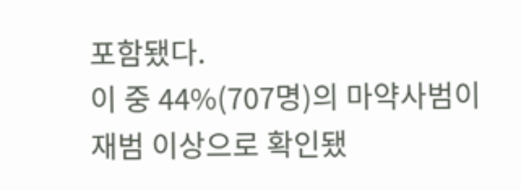포함됐다.
이 중 44%(707명)의 마약사범이 재범 이상으로 확인됐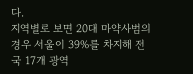다.
지역별로 보면 20대 마약사범의 경우 서울이 39%를 차지해 전국 17개 광역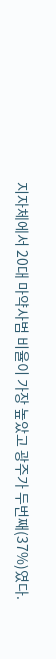지자체에서 20대 마약사범 비율이 가장 높았고 광주가 두번째(37%)였다.